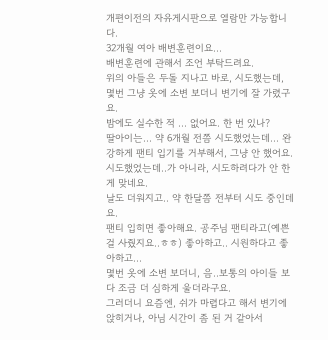개편이전의 자유게시판으로 열람만 가능합니다.
32개월 여아 배변훈련이요...
배변훈련에 관해서 조언 부탁드려요.
위의 아들은 두돌 지나고 바로, 시도했는데, 몇번 그냥 옷에 소변 보더니 변기에 잘 가렸구요.
밤에도 실수한 적 ... 없어요. 한 번 있나?
딸아이는... 약 6개월 전쯤 시도했었는데... 완강하게 팬티 입기를 거부해서, 그냥 안 했어요.
시도했었는데..가 아니라, 시도하려다가 안 한게 맞네요.
날도 더워지고.. 약 한달쯤 전부터 시도 중인데요.
팬티 입히면 좋아해요. 공주님 팬티라고(예쁜 걸 사줬지요..ㅎㅎ) 좋아하고.. 시원하다고 좋아하고...
몇번 옷에 소변 보더니, 음..보통의 아이들 보다 조금 더 심하게 울더라구요.
그러더니 요즘엔, 쉬가 마렵다고 해서 변기에 앉히거나, 아님 시간이 좀 된 거 같아서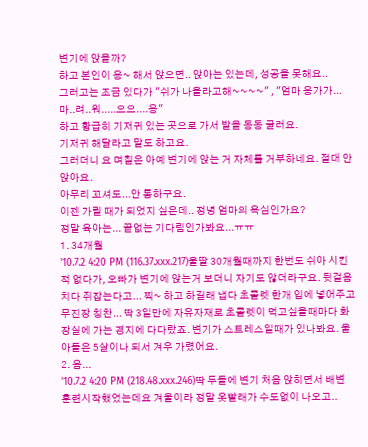변기에 앉을까?
하고 본인이 응~ 해서 앉으면.. 앉아는 있는데, 성공을 못해요..
그러고는 조금 있다가 "쉬가 나올라고해~~~~" , "엄마 응가가...마..려..워.....으으....응"
하고 황급히 기저귀 있는 곳으로 가서 발을 동동 굴러요.
기저귀 해달라고 말도 하고요.
그러더니 요 며칠은 아예 변기에 앉는 거 자체를 거부하네요. 절대 안 앉아요.
아무리 꼬셔도...안 통하구요.
이젠 가릴 때가 되었지 싶은데.. 정녕 엄마의 욕심인가요?
정말 육아는... 끝없는 기다림인가봐요...ㅠㅠ
1. 34개월
'10.7.2 4:20 PM (116.37.xxx.217)울딸 30개월때까지 한번도 쉬아 시킨적 없다가, 오빠가 변기에 앉는거 보더니 자기도 않더라구요. 뒷걸음치다 쥐잡는다고... 찍~ 하고 하길래 냅다 초콜렛 한개 입에 넣어주고 무진장 칭찬... 딱 3일만에 자유자재로 초콜렛이 먹고싶을때마다 화장실에 가는 경지에 다다랐죠. 변기가 스트레스일때가 있나봐요. 울 아들은 5살이나 되서 겨우 가렸어요.
2. 음...
'10.7.2 4:20 PM (218.48.xxx.246)딱 두돌에 변기 처음 앉히면서 배변훈련시작했었는데요 겨울이라 정말 옷빨래가 수도없이 나오고..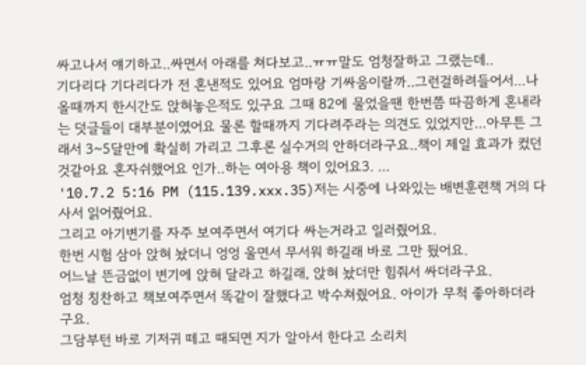싸고나서 얘기하고..싸면서 아래를 쳐다보고..ㅠㅠ말도 엄청잘하고 그랬는데..
기다리다 기다리다가 전 혼낸적도 있어요 엄마랑 기싸움이랄까..그런걸하려들어서...나올때까지 한시간도 앉혀놓은적도 있구요 그때 82에 물었을땐 한번쯤 따끔하게 혼내라는 덧글들이 대부분이였어요 물론 할때까지 기다려주라는 의견도 있었지만...아무튼 그래서 3~5달만에 확실히 가리고 그후론 실수거의 안하더라구요..책이 제일 효과가 컸던것같아요 혼자쉬했어요 인가..하는 여아용 책이 있어요3. ...
'10.7.2 5:16 PM (115.139.xxx.35)저는 시중에 나와있는 배변훈련책 거의 다 사서 읽어줬어요.
그리고 아기변기를 자주 보여주면서 여기다 싸는거라고 일러줬어요.
한번 시험 삼아 앉혀 놨더니 엉엉 울면서 무서워 하길래 바로 그만 뒀어요.
어느날 뜬금없이 변기에 앉혀 달라고 하길래, 앉혀 놨더만 힘줘서 싸더라구요.
엄청 칭찬하고 책보여주면서 똑같이 잘했다고 박수쳐줬어요. 아이가 무척 좋아하더라구요.
그담부턴 바로 기저귀 떼고 때되면 지가 알아서 한다고 소리치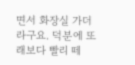면서 화장실 가더라구요. 덕분에 또래보다 빨리 떼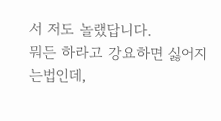서 저도 놀랬답니다.
뭐든 하라고 강요하면 싫어지는법인데,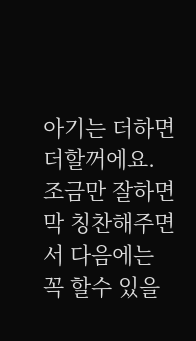아기는 더하면 더할꺼에요. 조금만 잘하면 막 칭찬해주면서 다음에는 꼭 할수 있을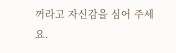꺼라고 자신감을 심어 주세요.